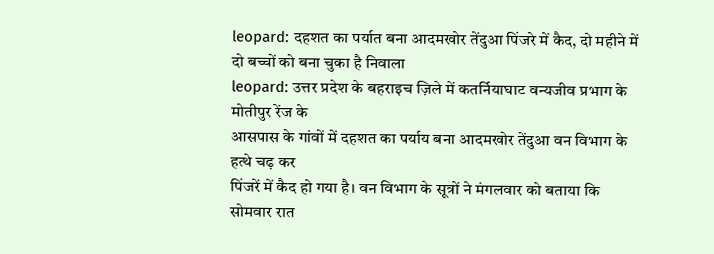leopard: दहशत का पर्यात बना आदमखोर तेंदुआ पिंजरे में कैद, दो महीने में दो बच्चों को बना चुका है निवाला
leopard: उत्तर प्रदेश के बहराइच ज़िले में कतर्नियाघाट वन्यजीव प्रभाग के मोतीपुर रेंज के
आसपास के गांवों में दहशत का पर्याय बना आदमखोर तेंदुआ वन विभाग के हत्थे चढ़ कर
पिंजरें में कैद हो गया है। वन विभाग के सूत्रों ने मंगलवार को बताया कि
सोमवार रात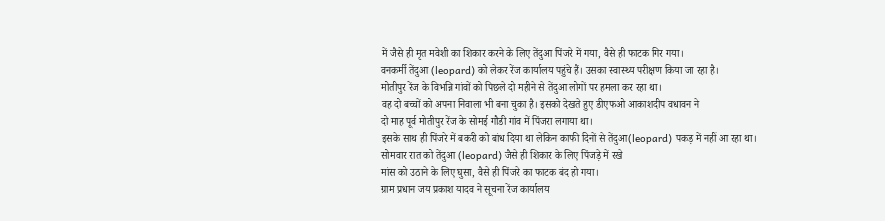में जैसे ही मृत मवेशी का शिकार करने के लिए तेंदुआ पिंजरे में गया, वैसे ही फाटक गिर गया।
वनकर्मी तेंदुआ (leopard) को लेकर रेंज कार्यालय पहुंचे हैं। उसका स्वास्थ्य परीक्षण किया जा रहा है।
मोतीपुर रेंज के विभन्नि गांवों को पिछले दो महीने से तेंदुआ लोगों पर हमला कर रहा था।
वह दो बच्चों को अपना निवाला भी बना चुका है। इसको देखते हुए डीएफओ आकाशदीप वधावन ने
दो माह पूर्व मोतीपुर रेंज के सोमई गौडी गांव में पिंजरा लगाया था।
इसके साथ ही पिंजरे में बकरी को बांध दिया था लेकिन काफी दिनों से तेंदुआ(leopard) पकड़ में नहीं आ रहा था।
सोमवार रात को तेंदुआ (leopard) जैसे ही शिकार के लिए पिंजड़े में रखे
मांस को उठाने के लिए घुसा, वैसे ही पिंजरे का फाटक बंद हो गया।
ग्राम प्रधान जय प्रकाश यादव ने सूचना रेंज कार्यालय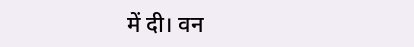में दी। वन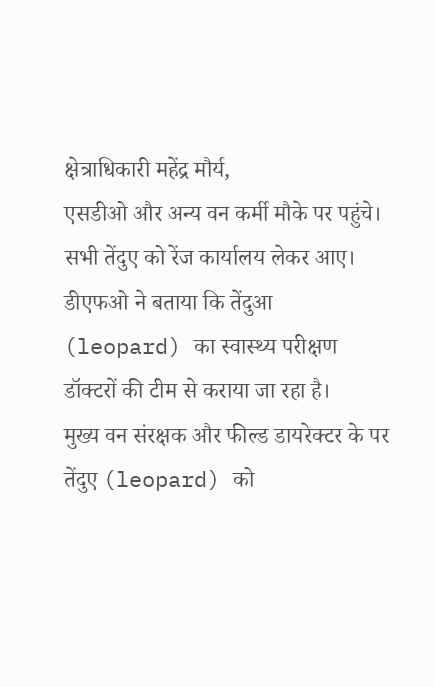क्षेत्राधिकारी महेंद्र मौर्य,
एसडीओ और अन्य वन कर्मी मौके पर पहुंचे। सभी तेंदुए को रेंज कार्यालय लेकर आए।
डीएफओ ने बताया कि तेंदुआ (leopard) का स्वास्थ्य परीक्षण डॉक्टरों की टीम से कराया जा रहा है।
मुख्य वन संरक्षक और फील्ड डायरेक्टर के पर तेंदुए (leopard) को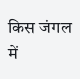किस जंगल में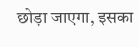छोड़ा जाएगा, इसका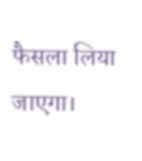फैसला लिया जाएगा।